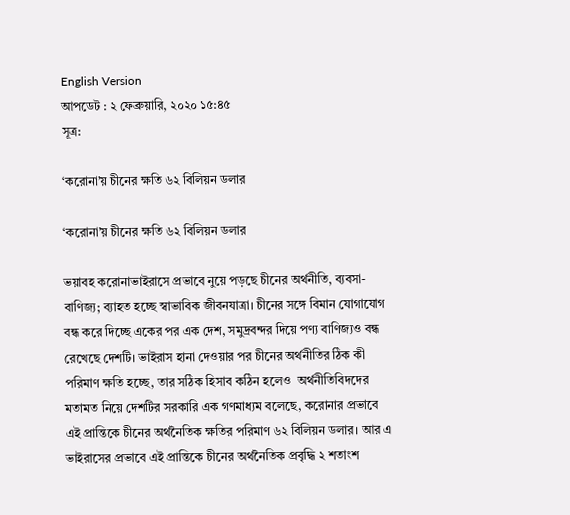English Version
আপডেট : ২ ফেব্রুয়ারি, ২০২০ ১৫:৪৫
সূত্র:

‘করোনা’য় চীনের ক্ষতি ৬২ বিলিয়ন ডলার

‘করোনা’য় চীনের ক্ষতি ৬২ বিলিয়ন ডলার

ভয়াবহ করোনাভাইরাসে প্রভাবে নুয়ে পড়ছে চীনের অর্থনীতি, ব্যবসা-বাণিজ্য; ব্যাহত হচ্ছে স্বাভাবিক জীবনযাত্রা। চীনের সঙ্গে বিমান যোগাযোগ বন্ধ করে দিচ্ছে একের পর এক দেশ, সমুদ্রবন্দর দিয়ে পণ্য বাণিজ্যও বন্ধ রেখেছে দেশটি। ভাইরাস হানা দেওয়ার পর চীনের অর্থনীতির ঠিক কী পরিমাণ ক্ষতি হচ্ছে, তার সঠিক হিসাব কঠিন হলেও  অর্থনীতিবিদদের মতামত নিয়ে দেশটির সরকারি এক গণমাধ্যম বলেছে, করোনার প্রভাবে এই প্রান্তিকে চীনের অর্থনৈতিক ক্ষতির পরিমাণ ৬২ বিলিয়ন ডলার। আর এ ভাইরাসের প্রভাবে এই প্রান্তিকে চীনের অর্থনৈতিক প্রবৃদ্ধি ২ শতাংশ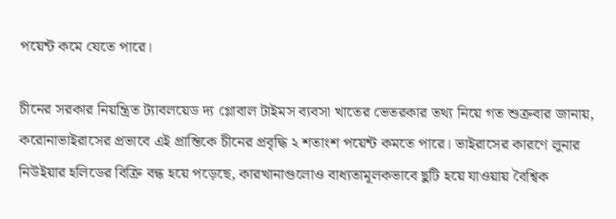পয়েন্ট কমে যেতে পারে।

চীনের সরকার নিয়ন্ত্রিত ট্যাবলয়েড দ্য গ্লোবাল টাইমস ব্যবসা খাতের ভেতরকার তথ্য নিয়ে গত শুক্রবার জানায়, করোনাভাইরাসের প্রভাবে এই প্রান্তিকে চীনের প্রবৃদ্ধি ২ শতাংশ পয়েন্ট কমতে পারে। ভাইরাসের কারণে লুনার নিউইয়ার হলিডের বিক্রি বন্ধ হয়ে পড়েছে, কারখানাগুলোও বাধ্যতামূলকভাবে ছুটি হয়ে যাওয়ায় বৈশ্বিক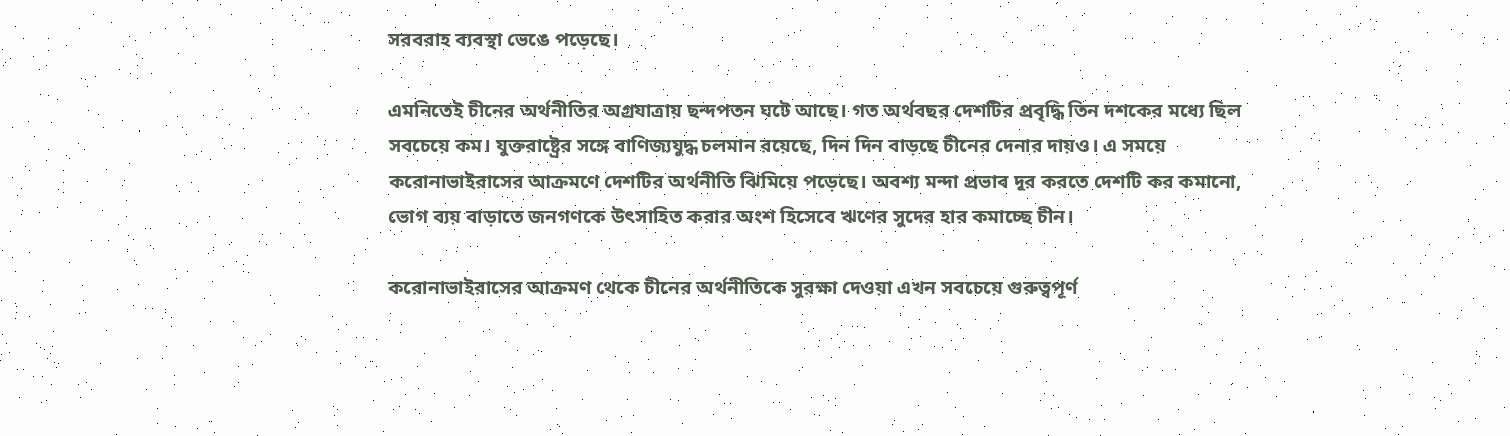সরবরাহ ব্যবস্থা ভেঙে পড়েছে।

এমনিতেই চীনের অর্থনীতির অগ্রযাত্রায় ছন্দপতন ঘটে আছে। গত অর্থবছর দেশটির প্রবৃদ্ধি তিন দশকের মধ্যে ছিল সবচেয়ে কম। যুক্তরাষ্ট্রের সঙ্গে বাণিজ্যযুদ্ধ চলমান রয়েছে, দিন দিন বাড়ছে চীনের দেনার দায়ও। এ সময়ে করোনাভাইরাসের আক্রমণে দেশটির অর্থনীতি ঝিমিয়ে পড়েছে। অবশ্য মন্দা প্রভাব দূর করতে দেশটি কর কমানো, ভোগ ব্যয় বাড়াতে জনগণকে উৎসাহিত করার অংশ হিসেবে ঋণের সুদের হার কমাচ্ছে চীন।

করোনাভাইরাসের আক্রমণ থেকে চীনের অর্থনীতিকে সুরক্ষা দেওয়া এখন সবচেয়ে গুরুত্বপূর্ণ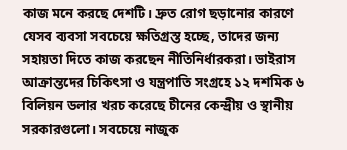কাজ মনে করছে দেশটি। দ্রুত রোগ ছড়ানোর কারণে যেসব ব্যবসা সবচেয়ে ক্ষতিগ্রস্ত হচ্ছে, তাদের জন্য সহায়তা দিতে কাজ করছেন নীতিনির্ধারকরা। ভাইরাস আক্রান্তদের চিকিৎসা ও যন্ত্রপাতি সংগ্রহে ১২ দশমিক ৬ বিলিয়ন ডলার খরচ করেছে চীনের কেন্দ্রীয় ও স্থানীয় সরকারগুলো। সবচেয়ে নাজুক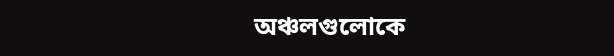অঞ্চলগুলোকে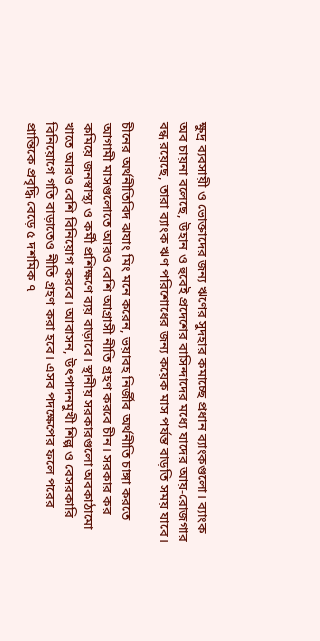ক্ষুদ্র ব্যবসায়ী ও ভোক্তাদের জন্য ঋণের সুদহার কমাচ্ছে প্রধান ব্যাংকগুলো। ব্যাংক অব চায়না বলেছে, উহান ও হুবেই প্রদেশের বাসিন্দাদের মধ্যে যাদের আয়-রোজগার বন্ধ রয়েছে, তারা ব্যাংক ঋণ পরিশোধের জন্য কয়েক মাস পর্যন্ত বাড়তি সময় যাবে।

চীনের অর্থনীতিবিদ ঝযাং মিং মনে করেন, ভয়াবহ নির্জীব অর্থনীতি চাঙ্গা করতে আগামী মাসগুলোতে আরও বেশি আগ্রাসী নীতি গ্রহণ করবে চীন। সরকার কর কমিয়ে জনস্বাস্থ্য ও কর্মী প্রশিক্ষণে ব্যয় বাড়াবে। স্থানীয় সরকারগুলো অবকাঠামো খাতে আরও বেশি বিনিয়োগ করবে। আবাসন, উৎপাদনমুখী শিল্প ও বেসরকারি বিনিয়োগে গতি বাড়াতেও নীতি গ্রহণ করা হবে। এসব পদক্ষেপের ফলে পরের প্রান্তিকে প্রবৃদ্ধি বেড়ে ৫ দশমিক ৭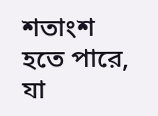শতাংশ হতে পারে, যা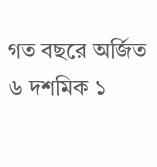গত বছরে অর্জিত ৬ দশমিক ১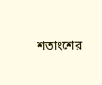শতাংশের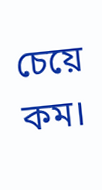চেয়ে কম।